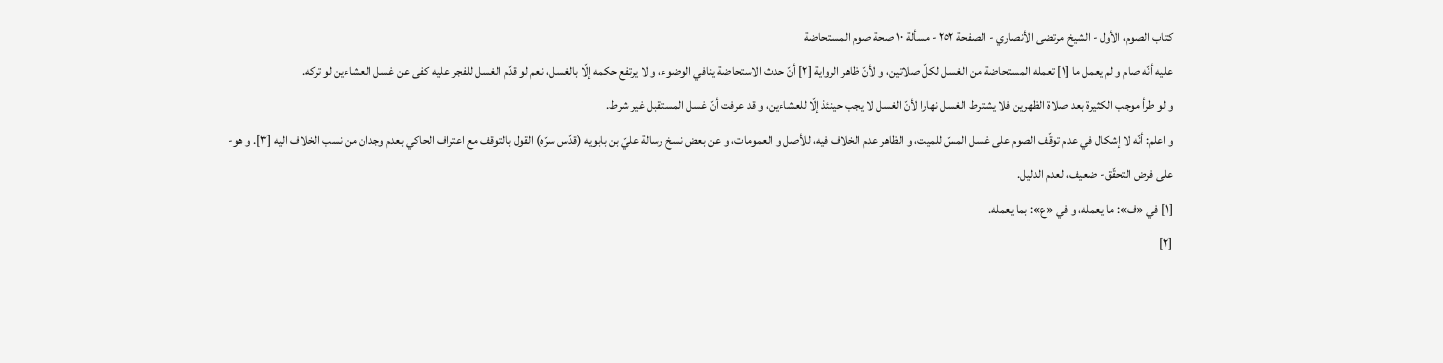كتاب الصوم، الأول - الشيخ مرتضى الأنصاري - الصفحة ٢٥٢ - مسألة ١٠ صحة صوم المستحاضة
عليه أنّه صام و لم يعمل ما [١] تعمله المستحاضة من الغسل لكلّ صلاتين، و لأنّ ظاهر الرواية [٢] أنّ حدث الاستحاضة ينافي الوضوء، و لا يرتفع حكمه إلّا بالغسل، نعم لو قدّم الغسل للفجر عليه كفى عن غسل العشاءين لو تركه.
و لو طرأ موجب الكثيرة بعد صلاة الظهرين فلا يشترط الغسل نهارا لأنّ الغسل لا يجب حينئذ إلّا للعشاءين، و قد عرفت أنّ غسل المستقبل غير شرط.
و اعلم: أنّه لا إشكال في عدم توقّف الصوم على غسل المسّ للميت، و الظاهر عدم الخلاف فيه، للأصل و العمومات، و عن بعض نسخ رسالة عليّ بن بابويه (قدّس سرّه) القول بالتوقف مع اعتراف الحاكي بعدم وجدان من نسب الخلاف اليه [٣]. و هو- على فرض التحقّق- ضعيف، لعدم الدليل.
[١] في «ف»: ما يعمله، و في «ع»: بما يعمله.
[٢]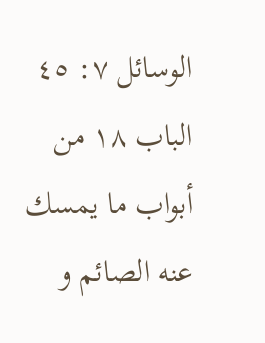الوسائل ٧: ٤٥ الباب ١٨ من أبواب ما يمسك عنه الصائم و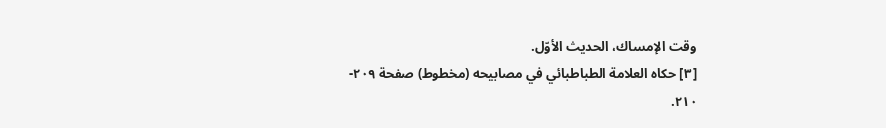وقت الإمساك، الحديث الأوّل.
[٣] حكاه العلامة الطباطبائي في مصابيحه (مخطوط) صفحة ٢٠٩- ٢١٠.